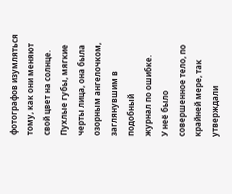фотографов изумляться тому, как они меняют свой цвет на солнце.
Пухлые губы, мягкие черты лица, она была озорным ангелочком, заглянувшим в подобный
журнал по ошибке.
У неё было совершенное тело, по крайней мере, так утверждали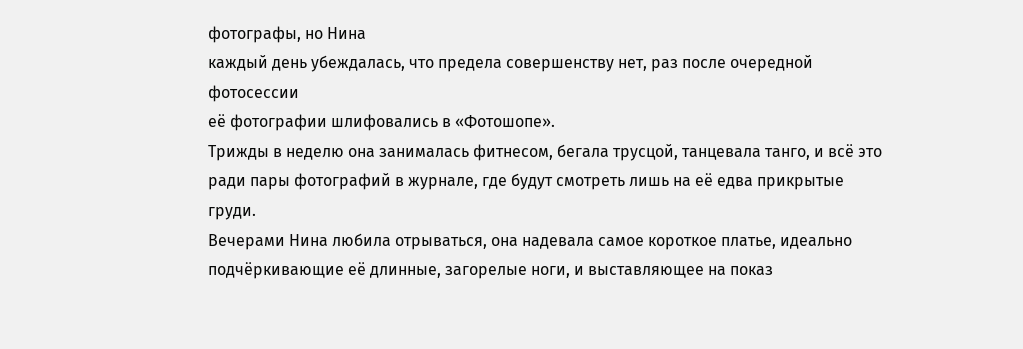фотографы, но Нина
каждый день убеждалась, что предела совершенству нет, раз после очередной фотосессии
её фотографии шлифовались в «Фотошопе».
Трижды в неделю она занималась фитнесом, бегала трусцой, танцевала танго, и всё это
ради пары фотографий в журнале, где будут смотреть лишь на её едва прикрытые груди.
Вечерами Нина любила отрываться, она надевала самое короткое платье, идеально
подчёркивающие её длинные, загорелые ноги, и выставляющее на показ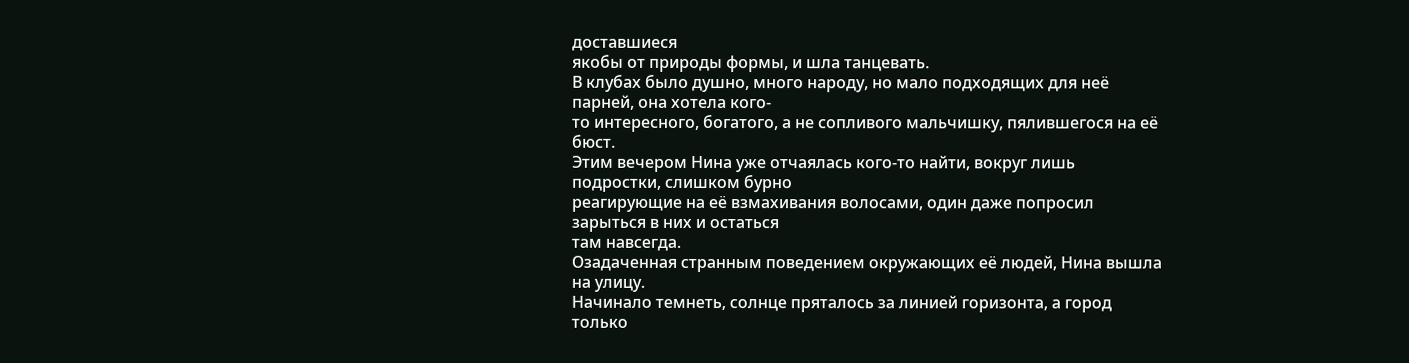доставшиеся
якобы от природы формы, и шла танцевать.
В клубах было душно, много народу, но мало подходящих для неё парней, она хотела кого-
то интересного, богатого, а не сопливого мальчишку, пялившегося на её бюст.
Этим вечером Нина уже отчаялась кого-то найти, вокруг лишь подростки, слишком бурно
реагирующие на её взмахивания волосами, один даже попросил зарыться в них и остаться
там навсегда.
Озадаченная странным поведением окружающих её людей, Нина вышла на улицу.
Начинало темнеть, солнце пряталось за линией горизонта, а город только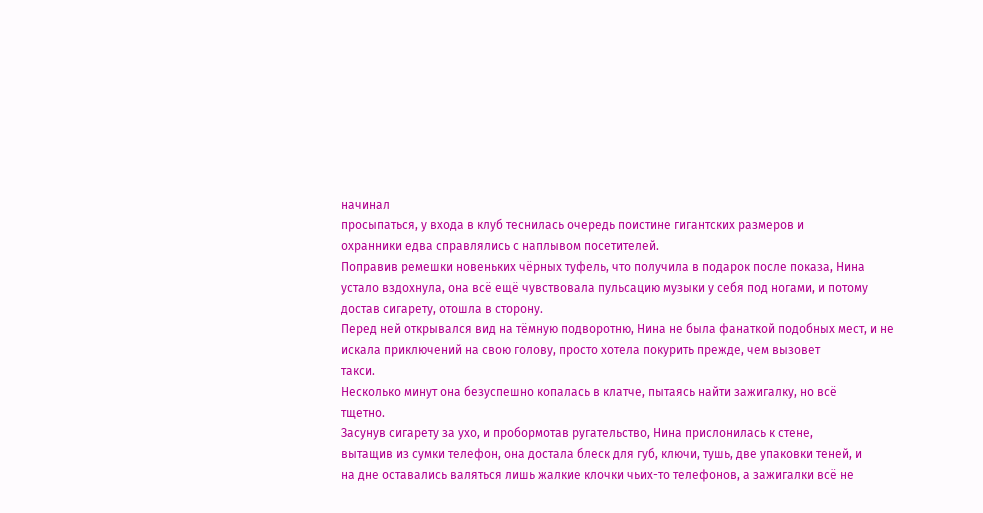начинал
просыпаться, у входа в клуб теснилась очередь поистине гигантских размеров и
охранники едва справлялись с наплывом посетителей.
Поправив ремешки новеньких чёрных туфель, что получила в подарок после показа, Нина
устало вздохнула, она всё ещё чувствовала пульсацию музыки у себя под ногами, и потому
достав сигарету, отошла в сторону.
Перед ней открывался вид на тёмную подворотню, Нина не была фанаткой подобных мест, и не искала приключений на свою голову, просто хотела покурить прежде, чем вызовет
такси.
Несколько минут она безуспешно копалась в клатче, пытаясь найти зажигалку, но всё
тщетно.
Засунув сигарету за ухо, и пробормотав ругательство, Нина прислонилась к стене,
вытащив из сумки телефон, она достала блеск для губ, ключи, тушь, две упаковки теней, и
на дне оставались валяться лишь жалкие клочки чьих-то телефонов, а зажигалки всё не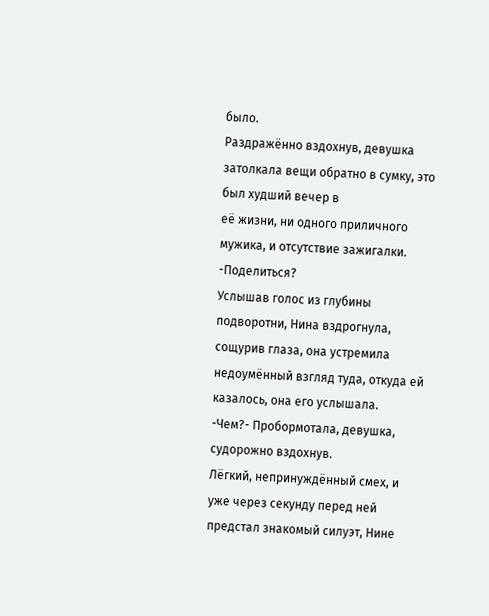было.
Раздражённо вздохнув, девушка затолкала вещи обратно в сумку, это был худший вечер в
её жизни, ни одного приличного мужика, и отсутствие зажигалки.
-Поделиться?
Услышав голос из глубины подворотни, Нина вздрогнула, сощурив глаза, она устремила
недоумённый взгляд туда, откуда ей казалось, она его услышала.
-Чем?- Пробормотала, девушка, судорожно вздохнув.
Лёгкий, непринуждённый смех, и уже через секунду перед ней предстал знакомый силуэт, Нине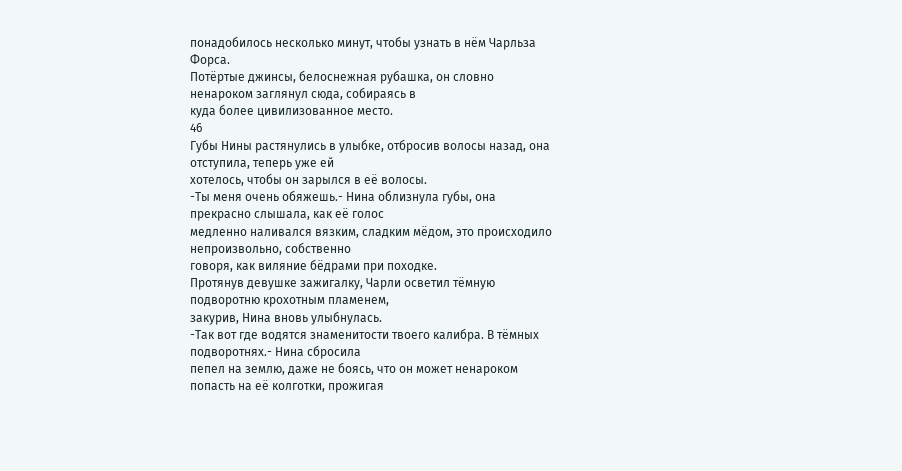понадобилось несколько минут, чтобы узнать в нём Чарльза Форса.
Потёртые джинсы, белоснежная рубашка, он словно ненароком заглянул сюда, собираясь в
куда более цивилизованное место.
46
Губы Нины растянулись в улыбке, отбросив волосы назад, она отступила, теперь уже ей
хотелось, чтобы он зарылся в её волосы.
-Ты меня очень обяжешь.- Нина облизнула губы, она прекрасно слышала, как её голос
медленно наливался вязким, сладким мёдом, это происходило непроизвольно, собственно
говоря, как виляние бёдрами при походке.
Протянув девушке зажигалку, Чарли осветил тёмную подворотню крохотным пламенем,
закурив, Нина вновь улыбнулась.
-Так вот где водятся знаменитости твоего калибра. В тёмных подворотнях.- Нина сбросила
пепел на землю, даже не боясь, что он может ненароком попасть на её колготки, прожигая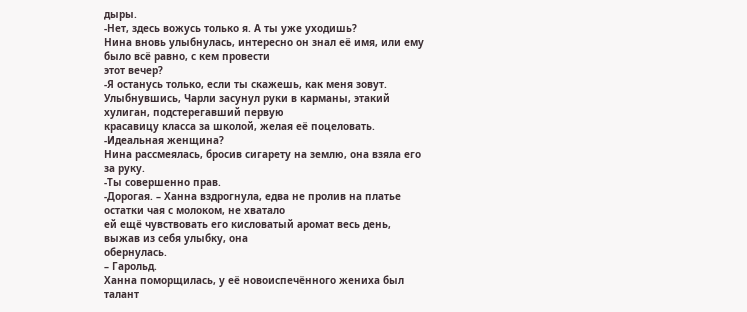дыры.
-Нет, здесь вожусь только я. А ты уже уходишь?
Нина вновь улыбнулась, интересно он знал её имя, или ему было всё равно, с кем провести
этот вечер?
-Я останусь только, если ты скажешь, как меня зовут.
Улыбнувшись, Чарли засунул руки в карманы, этакий хулиган, подстерегавший первую
красавицу класса за школой, желая её поцеловать.
-Идеальная женщина?
Нина рассмеялась, бросив сигарету на землю, она взяла его за руку.
-Ты совершенно прав.
-Дорогая. – Ханна вздрогнула, едва не пролив на платье остатки чая с молоком, не хватало
ей ещё чувствовать его кисловатый аромат весь день, выжав из себя улыбку, она
обернулась.
– Гарольд.
Ханна поморщилась, у её новоиспечённого жениха был талант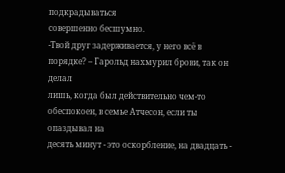подкрадываться
совершенно бесшумно.
-Твой друг задерживается, у него всё в порядке? – Гарольд нахмурил брови, так он делал
лишь, когда был действительно чем-то обеспокоен, в семье Атчесон, если ты опаздывал на
десять минут - это оскорбление, на двадцать -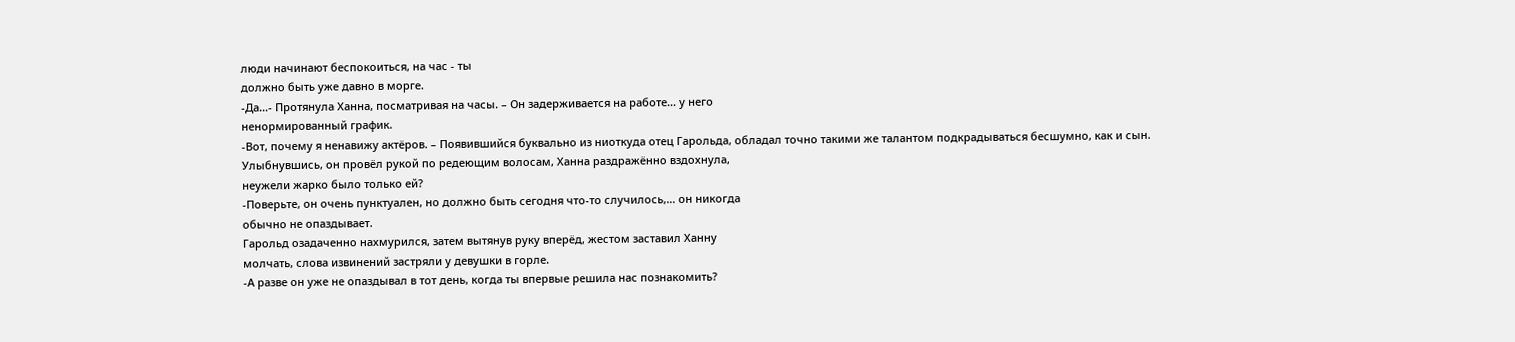люди начинают беспокоиться, на час - ты
должно быть уже давно в морге.
-Да…- Протянула Ханна, посматривая на часы. – Он задерживается на работе… у него
ненормированный график.
-Вот, почему я ненавижу актёров. – Появившийся буквально из ниоткуда отец Гарольда, обладал точно такими же талантом подкрадываться бесшумно, как и сын.
Улыбнувшись, он провёл рукой по редеющим волосам, Ханна раздражённо вздохнула,
неужели жарко было только ей?
-Поверьте, он очень пунктуален, но должно быть сегодня что-то случилось,… он никогда
обычно не опаздывает.
Гарольд озадаченно нахмурился, затем вытянув руку вперёд, жестом заставил Ханну
молчать, слова извинений застряли у девушки в горле.
-А разве он уже не опаздывал в тот день, когда ты впервые решила нас познакомить?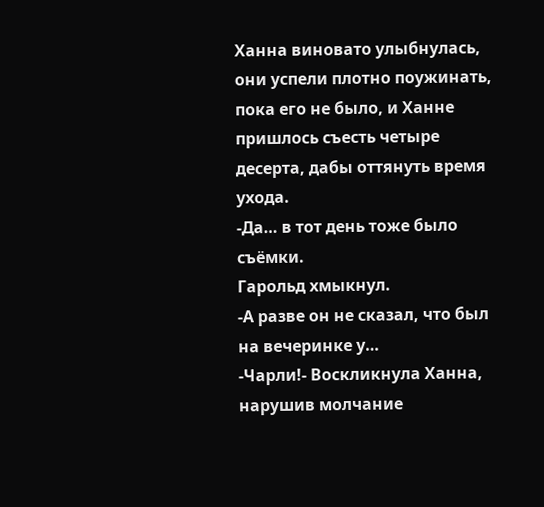Ханна виновато улыбнулась, они успели плотно поужинать, пока его не было, и Ханне
пришлось съесть четыре десерта, дабы оттянуть время ухода.
-Да… в тот день тоже было съёмки.
Гарольд хмыкнул.
-А разве он не сказал, что был на вечеринке у…
-Чарли!- Воскликнула Ханна, нарушив молчание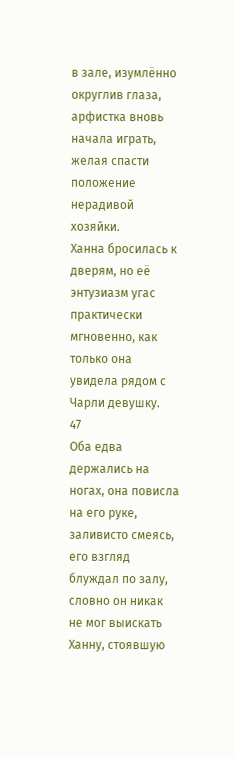в зале, изумлённо округлив глаза,
арфистка вновь начала играть, желая спасти положение нерадивой хозяйки.
Ханна бросилась к дверям, но её энтузиазм угас практически мгновенно, как только она
увидела рядом с Чарли девушку.
47
Оба едва держались на ногах, она повисла на его руке, заливисто смеясь, его взгляд
блуждал по залу, словно он никак не мог выискать Ханну, стоявшую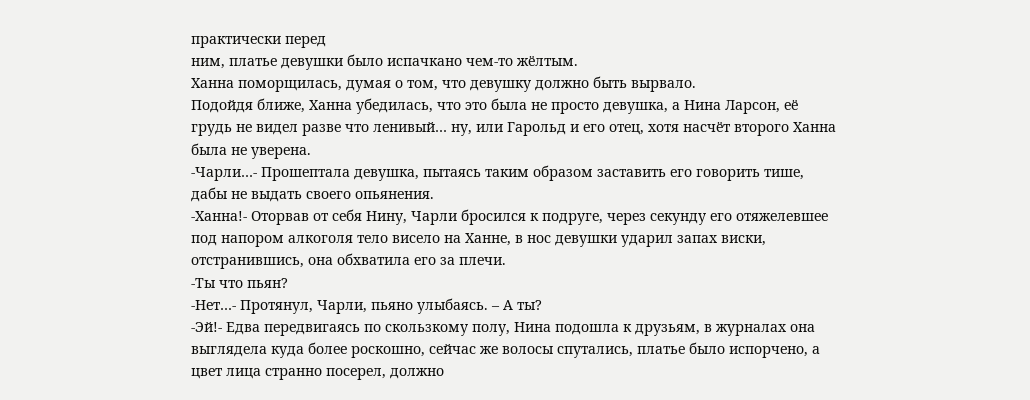практически перед
ним, платье девушки было испачкано чем-то жёлтым.
Ханна поморщилась, думая о том, что девушку должно быть вырвало.
Подойдя ближе, Ханна убедилась, что это была не просто девушка, а Нина Ларсон, её
грудь не видел разве что ленивый… ну, или Гарольд и его отец, хотя насчёт второго Ханна
была не уверена.
-Чарли…- Прошептала девушка, пытаясь таким образом заставить его говорить тише,
дабы не выдать своего опьянения.
-Ханна!- Оторвав от себя Нину, Чарли бросился к подруге, через секунду его отяжелевшее
под напором алкоголя тело висело на Ханне, в нос девушки ударил запах виски,
отстранившись, она обхватила его за плечи.
-Ты что пьян?
-Нет…- Протянул, Чарли, пьяно улыбаясь. – А ты?
-Эй!- Едва передвигаясь по скользкому полу, Нина подошла к друзьям, в журналах она
выглядела куда более роскошно, сейчас же волосы спутались, платье было испорчено, а
цвет лица странно посерел, должно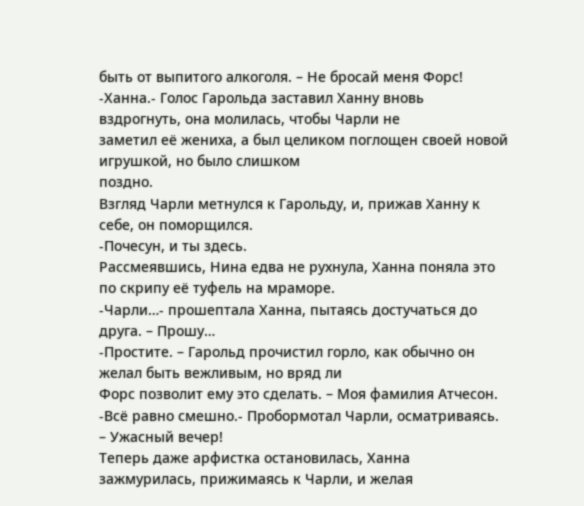быть от выпитого алкоголя. – Не бросай меня Форс!
-Ханна.- Голос Гарольда заставил Ханну вновь вздрогнуть, она молилась, чтобы Чарли не
заметил её жениха, а был целиком поглощен своей новой игрушкой, но было слишком
поздно.
Взгляд Чарли метнулся к Гарольду, и, прижав Ханну к себе, он поморщился.
-Почесун, и ты здесь.
Рассмеявшись, Нина едва не рухнула, Ханна поняла это по скрипу её туфель на мраморе.
-Чарли…- прошептала Ханна, пытаясь достучаться до друга. – Прошу…
-Простите. – Гарольд прочистил горло, как обычно он желал быть вежливым, но вряд ли
Форс позволит ему это сделать. – Моя фамилия Атчесон.
-Всё равно смешно.- Пробормотал Чарли, осматриваясь. – Ужасный вечер!
Теперь даже арфистка остановилась, Ханна зажмурилась, прижимаясь к Чарли, и желая